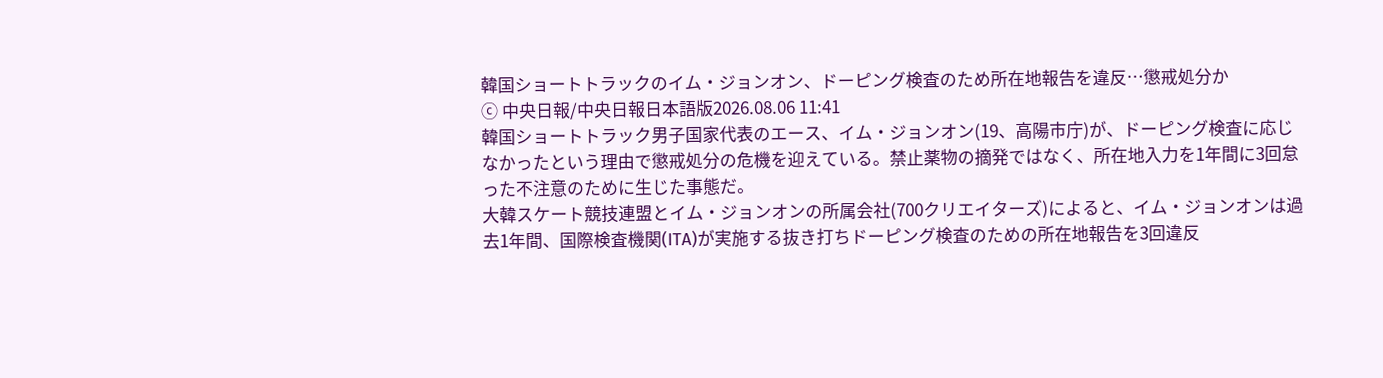韓国ショートトラックのイム・ジョンオン、ドーピング検査のため所在地報告を違反…懲戒処分か
ⓒ 中央日報/中央日報日本語版2026.08.06 11:41
韓国ショートトラック男子国家代表のエース、イム・ジョンオン(19、高陽市庁)が、ドーピング検査に応じなかったという理由で懲戒処分の危機を迎えている。禁止薬物の摘発ではなく、所在地入力を1年間に3回怠った不注意のために生じた事態だ。
大韓スケート競技連盟とイム・ジョンオンの所属会社(700クリエイターズ)によると、イム・ジョンオンは過去1年間、国際検査機関(ITA)が実施する抜き打ちドーピング検査のための所在地報告を3回違反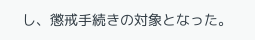し、懲戒手続きの対象となった。